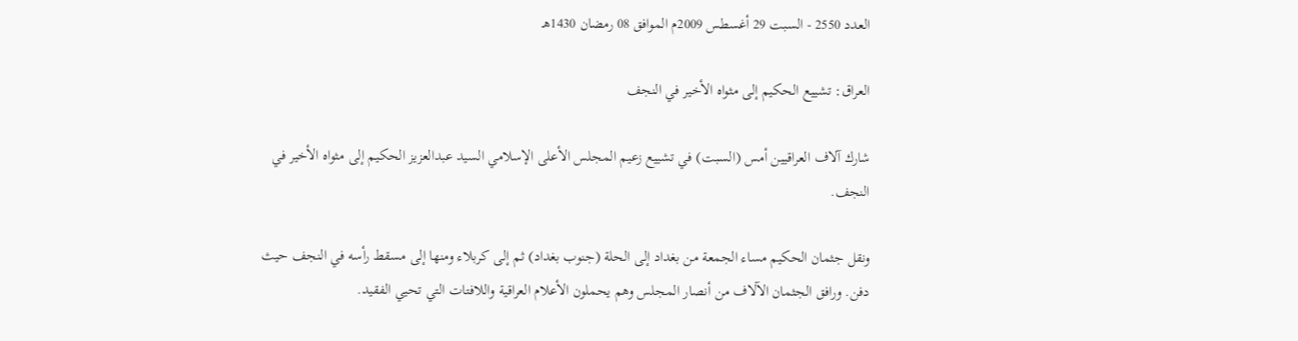العدد 2550 - السبت 29 أغسطس 2009م الموافق 08 رمضان 1430هـ

العراق: تشييع الحكيم إلى مثواه الأخير في النجف

شارك آلاف العراقيين أمس (السبت) في تشييع زعيم المجلس الأعلى الإسلامي السيد عبدالعزيز الحكيم إلى مثواه الأخير في النجف.

ونقل جثمان الحكيم مساء الجمعة من بغداد إلى الحلة (جنوب بغداد) ثم إلى كربلاء ومنها إلى مسقط رأسه في النجف حيث دفن. ورافق الجثمان الآلاف من أنصار المجلس وهم يحملون الأعلام العراقية واللافتات التي تحيي الفقيد.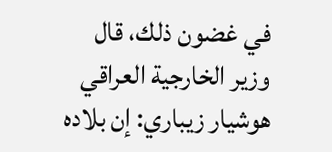في غضون ذلك، قال وزير الخارجية العراقي هوشيار زيباري: إن بلاده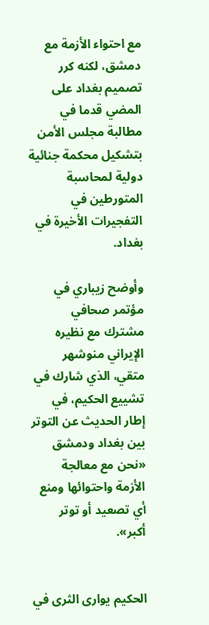مع احتواء الأزمة مع دمشق، لكنه كرر تصميم بغداد على المضي قدما في مطالبة مجلس الأمن بتشكيل محكمة جنائية دولية لمحاسبة المتورطين في التفجيرات الأخيرة في بغداد.

وأوضح زيباري في مؤتمر صحافي مشترك مع نظيره الإيراني منوشهر متقي، الذي شارك في تشييع الحكيم، في إطار الحديث عن التوتر بين بغداد ودمشق «نحن مع معالجة الأزمة واحتوائها ومنع أي تصعيد أو توتر أكبر».


الحكيم يوارى الثرى في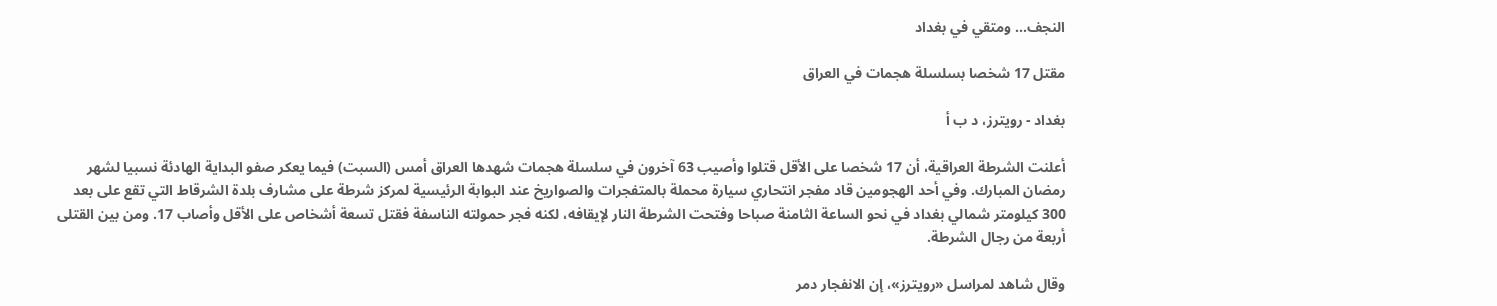النجف... ومتقي في بغداد

مقتل 17 شخصا بسلسلة هجمات في العراق

بغداد - رويترز، د ب أ

أعلنت الشرطة العراقية، أن 17 شخصا على الأقل قتلوا وأصيب 63 آخرون في سلسلة هجمات شهدها العراق أمس (السبت) فيما يعكر صفو البداية الهادئة نسبيا لشهر رمضان المبارك. وفي أحد الهجومين قاد مفجر انتحاري سيارة محملة بالمتفجرات والصواريخ عند البوابة الرئيسية لمركز شرطة على مشارف بلدة الشرقاط التي تقع على بعد 300 كيلومتر شمالي بغداد في نحو الساعة الثامنة صباحا وفتحت الشرطة النار لإيقافه، لكنه فجر حمولته الناسفة فقتل تسعة أشخاص على الأقل وأصاب 17. ومن بين القتلى أربعة من رجال الشرطة.

وقال شاهد لمراسل «رويترز»، إن الانفجار دمر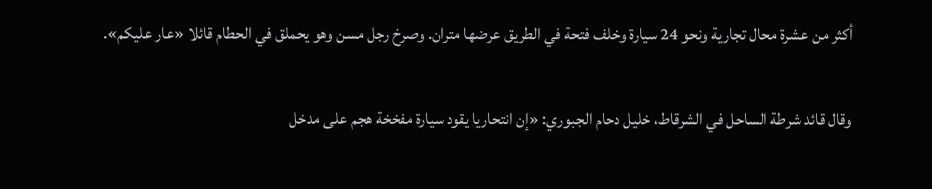أكثر من عشرة محال تجارية ونحو 24 سيارة وخلف فتحة في الطريق عرضها متران. وصرخ رجل مسن وهو يحملق في الحطام قائلا «عار عليكم».

وقال قائد شرطة الساحل في الشرقاط، خليل دحام الجبوري: «إن انتحاريا يقود سيارة مفخخة هجم على مدخل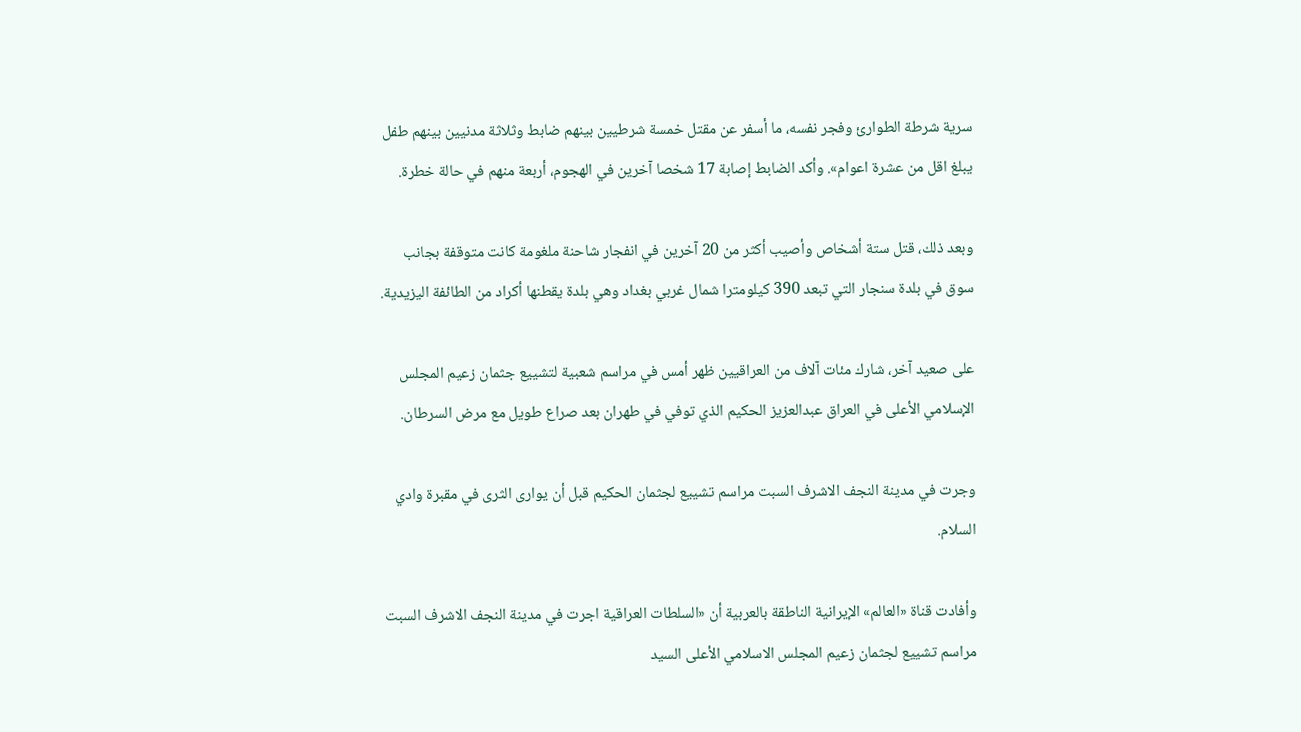سرية شرطة الطوارئ وفجر نفسه، ما أسفر عن مقتل خمسة شرطيين بينهم ضابط وثلاثة مدنيين بينهم طفل يبلغ اقل من عشرة اعوام». وأكد الضابط إصابة 17 شخصا آخرين في الهجوم، أربعة منهم في حالة خطرة.

وبعد ذلك، قتل ستة أشخاص وأصيب أكثر من 20 آخرين في انفجار شاحنة ملغومة كانت متوقفة بجانب سوق في بلدة سنجار التي تبعد 390 كيلومترا شمال غربي بغداد وهي بلدة يقطنها أكراد من الطائفة اليزيدية.

على صعيد آخر، شارك مئات آلاف من العراقيين ظهر أمس في مراسم شعبية لتشييع جثمان زعيم المجلس الإسلامي الأعلى في العراق عبدالعزيز الحكيم الذي توفي في طهران بعد صراع طويل مع مرض السرطان.

وجرت في مدينة النجف الاشرف السبت مراسم تشييع لجثمان الحكيم قبل أن يوارى الثرى في مقبرة وادي السلام.

وأفادت قناة «العالم» الإيرانية الناطقة بالعربية أن «السلطات العراقية اجرت في مدينة النجف الاشرف السبت مراسم تشييع لجثمان زعيم المجلس الاسلامي الأعلى السيد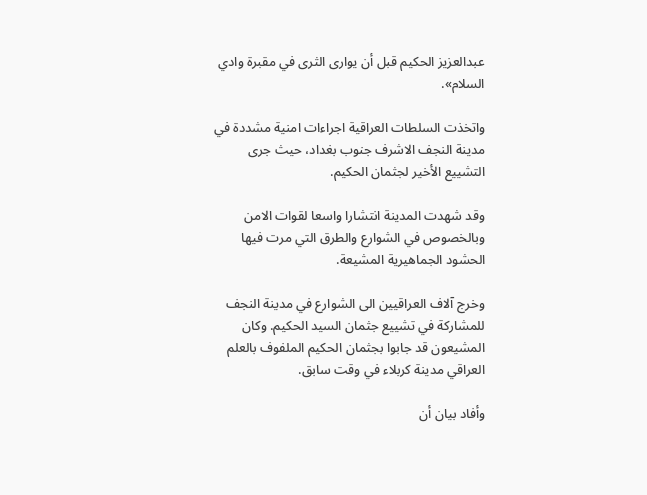عبدالعزيز الحكيم قبل أن يوارى الثرى في مقبرة وادي السلام».

واتخذت السلطات العراقية اجراءات امنية مشددة في مدينة النجف الاشرف جنوب بغداد، حيث جرى التشييع الأخير لجثمان الحكيم.

وقد شهدت المدينة انتشارا واسعا لقوات الامن وبالخصوص في الشوارع والطرق التي مرت فيها الحشود الجماهيرية المشيعة.

وخرج آلاف العراقيين الى الشوارع في مدينة النجف للمشاركة في تشييع جثمان السيد الحكيم. وكان المشيعون قد جابوا بجثمان الحكيم الملفوف بالعلم العراقي مدينة كربلاء في وقت سابق.

وأفاد بيان أن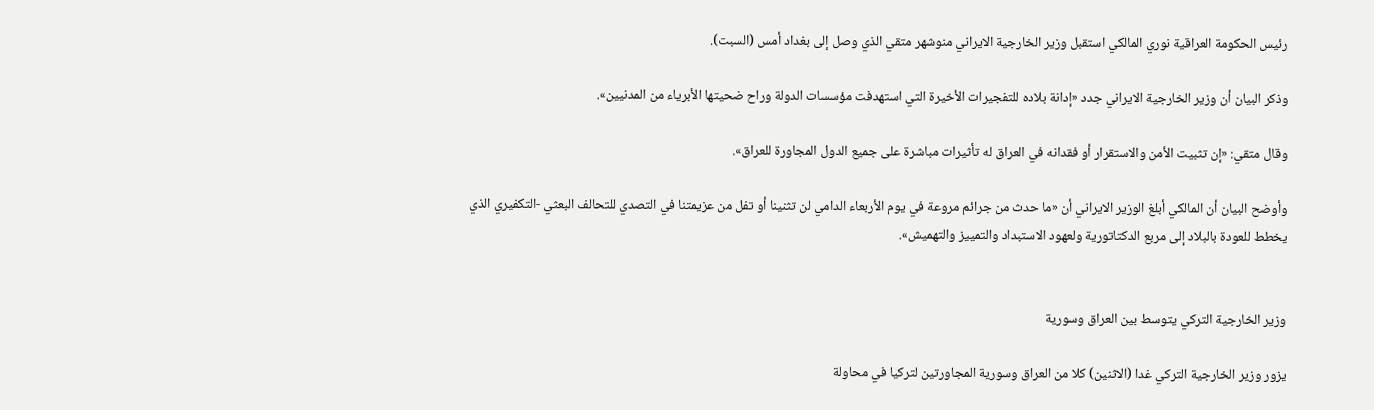رئيس الحكومة العراقية نوري المالكي استقبل وزير الخارجية الايراني منوشهر متقي الذي وصل إلى بغداد أمس (السبت).

وذكر البيان أن وزير الخارجية الايراني جدد «إدانة بلاده للتفجيرات الأخيرة التي استهدفت مؤسسات الدولة وراح ضحيتها الأبرياء من المدنيين».

وقال متقي: «إن تثبيت الأمن والاستقرار أو فقدانه في العراق له تأثيرات مباشرة على جميع الدول المجاورة للعراق».

وأوضح البيان أن المالكي أبلغ الوزير الايراني أن «ما حدث من جرائم مروعة في يوم الأربعاء الدامي لن تثنينا أو تفل من عزيمتنا في التصدي للتحالف البعثي -التكفيري الذي يخطط للعودة بالبلاد إلى مربع الدكتاتورية ولعهود الاستبداد والتمييز والتهميش».


وزير الخارجية التركي يتوسط بين العراق وسورية

يزور وزير الخارجية التركي غدا (الاثنين) كلا من العراق وسورية المجاورتين لتركيا في محاولة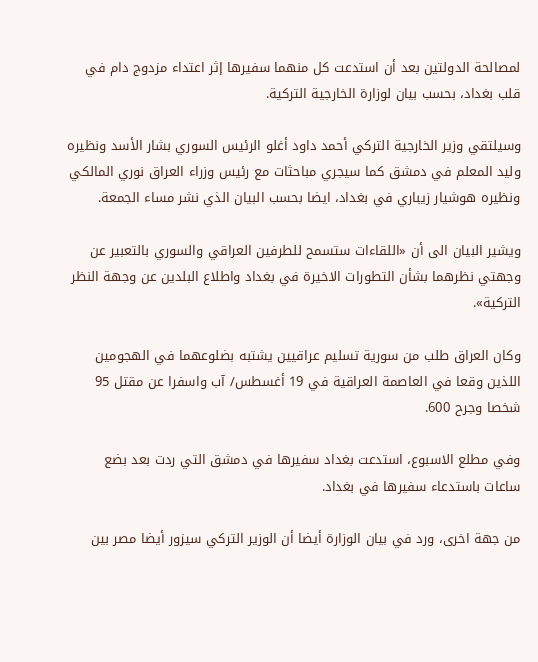لمصالحة الدولتين بعد أن استدعت كل منهما سفيرها إثر اعتداء مزدوج دام في قلب بغداد، بحسب بيان لوزارة الخارجية التركية.

وسيلتقي وزير الخارجية التركي أحمد داود أغلو الرئيس السوري بشار الأسد ونظيره وليد المعلم في دمشق كما سيجري مباحثات مع رئيس وزراء العراق نوري المالكي ونظيره هوشيار زيباري في بغداد، ايضا بحسب البيان الذي نشر مساء الجمعة.

ويشير البيان الى أن «اللقاءات ستسمح للطرفين العراقي والسوري بالتعبير عن وجهتي نظرهما بشأن التطورات الاخيرة في بغداد واطلاع البلدين عن وجهة النظر التركية».

وكان العراق طلب من سورية تسليم عراقيين يشتبه بضلوعهما في الهجومين اللذين وقعا في العاصمة العراقية في 19 أغسطس/ آب واسفرا عن مقتل 95 شخصا وجرح 600.

وفي مطلع الاسبوع، استدعت بغداد سفيرها في دمشق التي ردت بعد بضع ساعات باستدعاء سفيرها في بغداد.

من جهة اخرى، ورد في بيان الوزارة أيضا أن الوزير التركي سيزور أيضا مصر بين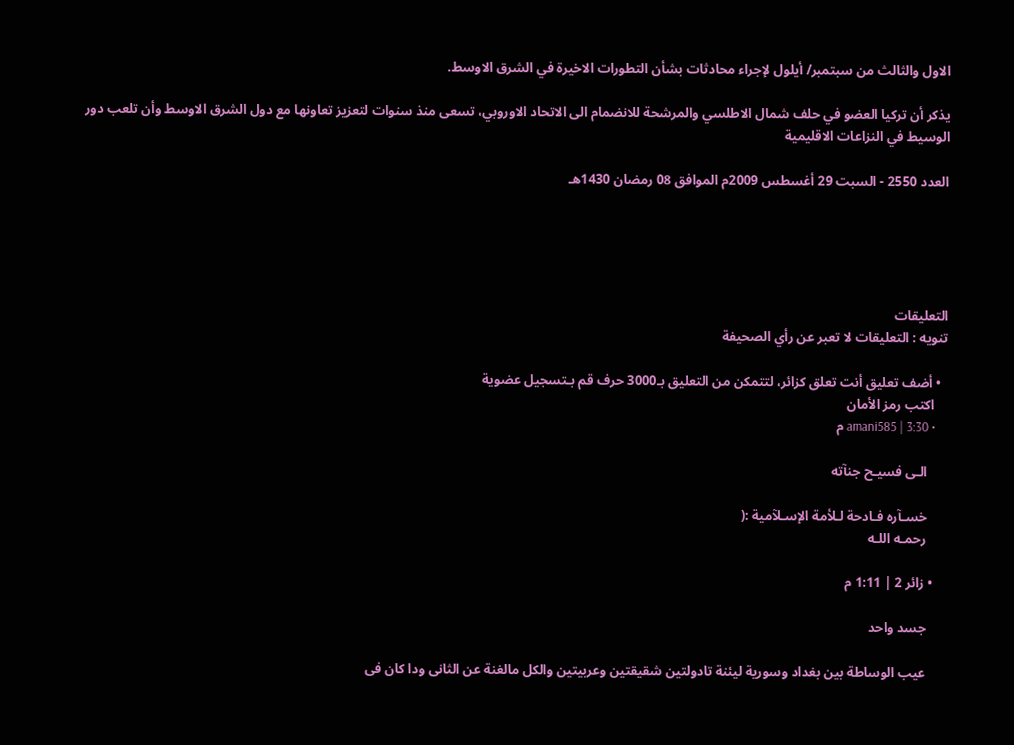الاول والثالث من سبتمبر/ أيلول لإجراء محادثات بشأن التطورات الاخيرة في الشرق الاوسط.

يذكر أن تركيا العضو في حلف شمال الاطلسي والمرشحة للانضمام الى الاتحاد الاوروبي، تسعى منذ سنوات لتعزيز تعاونها مع دول الشرق الاوسط وأن تلعب دور الوسيط في النزاعات الاقليمية

العدد 2550 - السبت 29 أغسطس 2009م الموافق 08 رمضان 1430هـ





التعليقات
تنويه : التعليقات لا تعبر عن رأي الصحيفة

  • أضف تعليق أنت تعلق كزائر، لتتمكن من التعليق بـ3000 حرف قم بـتسجيل عضوية
    اكتب رمز الأمان
    • amani585 | 3:30 م

      الـى فسيـح جنآته

      خسـآره فـادحة لـلأمة الإسـلآمية :(
      رحمـه اللـه

    • زائر 2 | 1:11 م

      جسد واحد

      عيب الوساطة بين بغداد وسورية ليئنة تادولتين شقيقتين وعربيتين والكل مالغنة عن الثانى ودا كان فى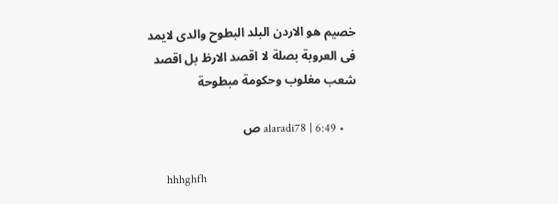خصيم هو الاردن البلد البطوح والدى لايمد فى العروبة بصلة لا اقصد الارظ بل اقصد شعب مغلوب وحكومة مبطوحة

    • alaradi78 | 6:49 ص

      hhhghfh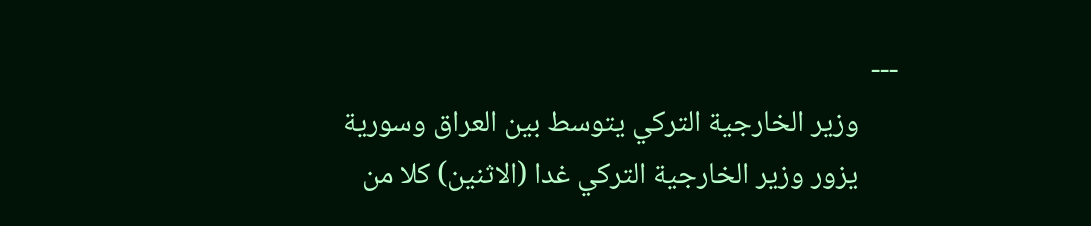---
      وزير الخارجية التركي يتوسط بين العراق وسورية
      يزور وزير الخارجية التركي غدا (الاثنين) كلا من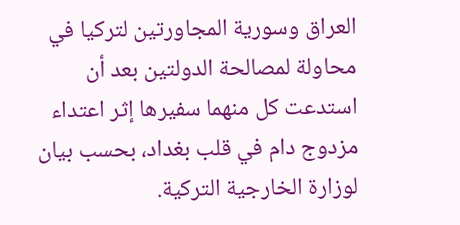العراق وسورية المجاورتين لتركيا في محاولة لمصالحة الدولتين بعد أن استدعت كل منهما سفيرها إثر اعتداء مزدوج دام في قلب بغداد، بحسب بيان لوزارة الخارجية التركية.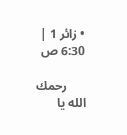• زائر 1 | 6:30 ص

      رحمك الله يا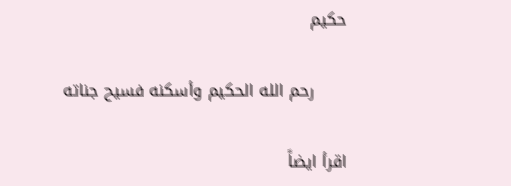حكيم

      رحم الله الحكيم وأسكنه فسيح جناته

اقرأ ايضاً